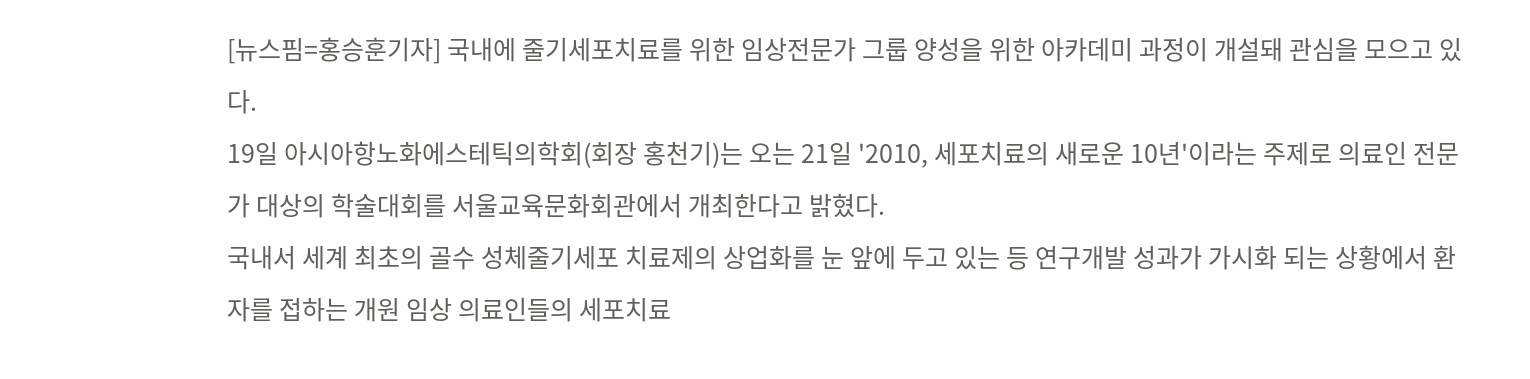[뉴스핌=홍승훈기자] 국내에 줄기세포치료를 위한 임상전문가 그룹 양성을 위한 아카데미 과정이 개설돼 관심을 모으고 있다.
19일 아시아항노화에스테틱의학회(회장 홍천기)는 오는 21일 '2010, 세포치료의 새로운 10년'이라는 주제로 의료인 전문가 대상의 학술대회를 서울교육문화회관에서 개최한다고 밝혔다.
국내서 세계 최초의 골수 성체줄기세포 치료제의 상업화를 눈 앞에 두고 있는 등 연구개발 성과가 가시화 되는 상황에서 환자를 접하는 개원 임상 의료인들의 세포치료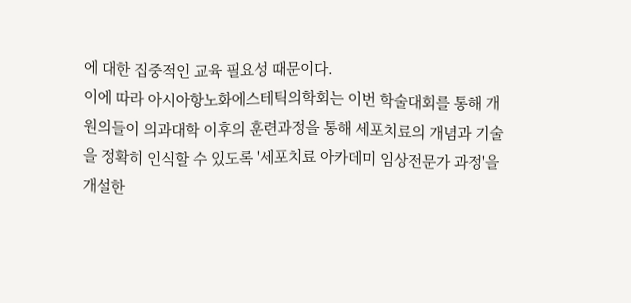에 대한 집중적인 교육 필요성 때문이다.
이에 따라 아시아항노화에스테틱의학회는 이번 학술대회를 통해 개원의들이 의과대학 이후의 훈련과정을 통해 세포치료의 개념과 기술을 정확히 인식할 수 있도록 '세포치료 아카데미 임상전문가 과정'을 개설한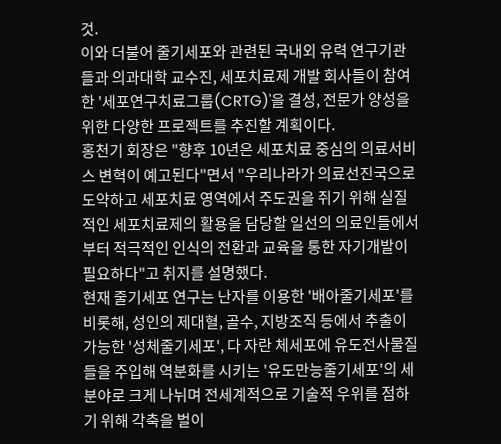것.
이와 더불어 줄기세포와 관련된 국내외 유력 연구기관들과 의과대학 교수진, 세포치료제 개발 회사들이 참여한 '세포연구치료그룹(CRTG)'을 결성, 전문가 양성을 위한 다양한 프로젝트를 추진할 계획이다.
홍천기 회장은 "향후 10년은 세포치료 중심의 의료서비스 변혁이 예고된다"면서 "우리나라가 의료선진국으로 도약하고 세포치료 영역에서 주도권을 쥐기 위해 실질적인 세포치료제의 활용을 담당할 일선의 의료인들에서부터 적극적인 인식의 전환과 교육을 통한 자기개발이 필요하다"고 취지를 설명했다.
현재 줄기세포 연구는 난자를 이용한 '배아줄기세포'를 비롯해, 성인의 제대혈, 골수, 지방조직 등에서 추출이 가능한 '성체줄기세포', 다 자란 체세포에 유도전사물질들을 주입해 역분화를 시키는 '유도만능줄기세포'의 세 분야로 크게 나뉘며 전세계적으로 기술적 우위를 점하기 위해 각축을 벌이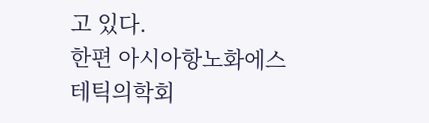고 있다.
한편 아시아항노화에스테틱의학회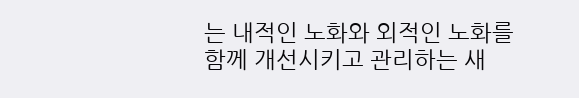는 내적인 노화와 외적인 노화를 함께 개선시키고 관리하는 새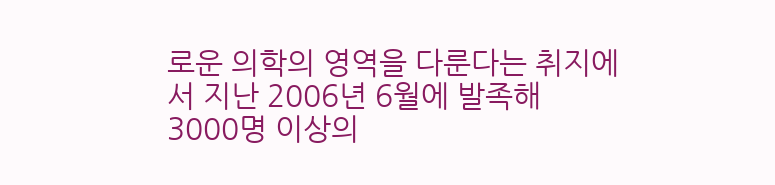로운 의학의 영역을 다룬다는 취지에서 지난 2006년 6월에 발족해 3000명 이상의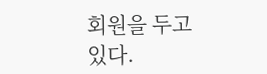회원을 두고 있다.